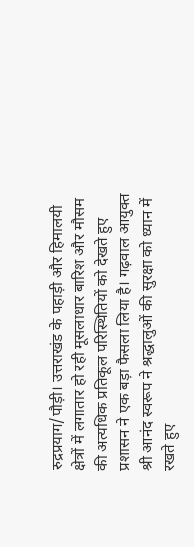रुद्रप्रयाग/पौड़ी। उत्तराखंड के पहाड़ी और हिमालयी क्षेत्रों में लगातार हो रही मूसलाधार बारिश और मौसम की अत्यधिक प्रतिकूल परिस्थितियों को देखते हुए प्रशासन ने एक बड़ा फैसला लिया है। गढ़वाल आयुक्त श्री आनंद स्वरूप ने श्रद्धालुओं की सुरक्षा को ध्यान में रखते हुए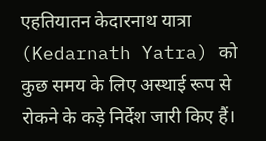एहतियातन केदारनाथ यात्रा (Kedarnath Yatra) को कुछ समय के लिए अस्थाई रूप से रोकने के कड़े निर्देश जारी किए हैं।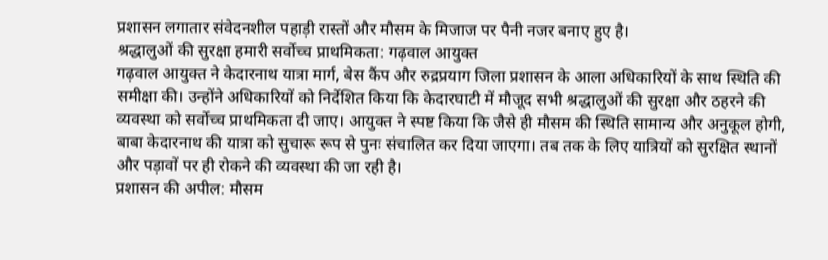प्रशासन लगातार संवेदनशील पहाड़ी रास्तों और मौसम के मिजाज पर पैनी नजर बनाए हुए है।
श्रद्धालुओं की सुरक्षा हमारी सर्वोच्च प्राथमिकता: गढ़वाल आयुक्त
गढ़वाल आयुक्त ने केदारनाथ यात्रा मार्ग, बेस कैंप और रुद्रप्रयाग जिला प्रशासन के आला अधिकारियों के साथ स्थिति की समीक्षा की। उन्होंने अधिकारियों को निर्देशित किया कि केदारघाटी में मौजूद सभी श्रद्धालुओं की सुरक्षा और ठहरने की व्यवस्था को सर्वोच्च प्राथमिकता दी जाए। आयुक्त ने स्पष्ट किया कि जैसे ही मौसम की स्थिति सामान्य और अनुकूल होगी, बाबा केदारनाथ की यात्रा को सुचारू रूप से पुनः संचालित कर दिया जाएगा। तब तक के लिए यात्रियों को सुरक्षित स्थानों और पड़ावों पर ही रोकने की व्यवस्था की जा रही है।
प्रशासन की अपील: मौसम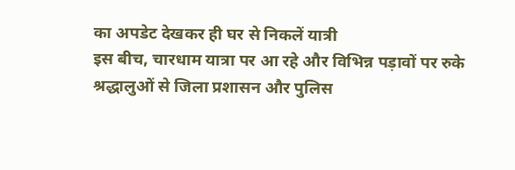का अपडेट देखकर ही घर से निकलें यात्री
इस बीच, चारधाम यात्रा पर आ रहे और विभिन्न पड़ावों पर रुके श्रद्धालुओं से जिला प्रशासन और पुलिस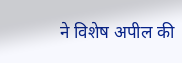ने विशेष अपील की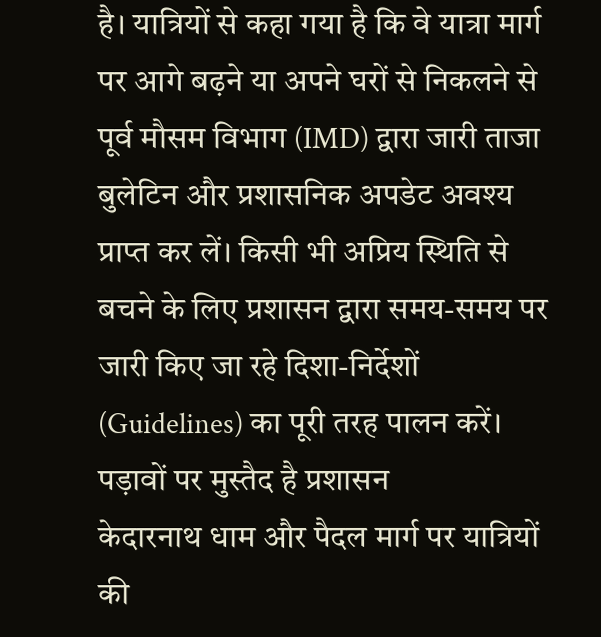है। यात्रियों से कहा गया है कि वे यात्रा मार्ग पर आगे बढ़ने या अपने घरों से निकलने से पूर्व मौसम विभाग (IMD) द्वारा जारी ताजा बुलेटिन और प्रशासनिक अपडेट अवश्य प्राप्त कर लें। किसी भी अप्रिय स्थिति से बचने के लिए प्रशासन द्वारा समय-समय पर जारी किए जा रहे दिशा-निर्देशों (Guidelines) का पूरी तरह पालन करें।
पड़ावों पर मुस्तैद है प्रशासन
केदारनाथ धाम और पैदल मार्ग पर यात्रियों की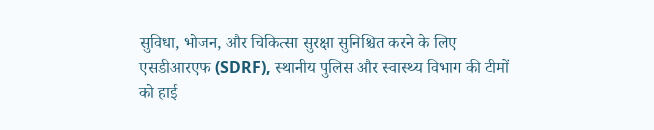सुविधा, भोजन, और चिकित्सा सुरक्षा सुनिश्चित करने के लिए एसडीआरएफ (SDRF), स्थानीय पुलिस और स्वास्थ्य विभाग की टीमों को हाई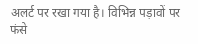अलर्ट पर रखा गया है। विभिन्न पड़ावों पर फंसे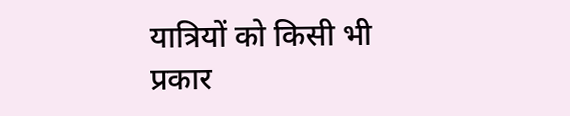यात्रियों को किसी भी प्रकार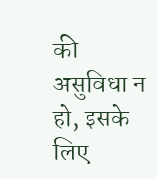की असुविधा न हो, इसके लिए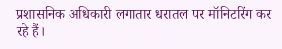प्रशासनिक अधिकारी लगातार धरातल पर मॉनिटरिंग कर रहे हैं।